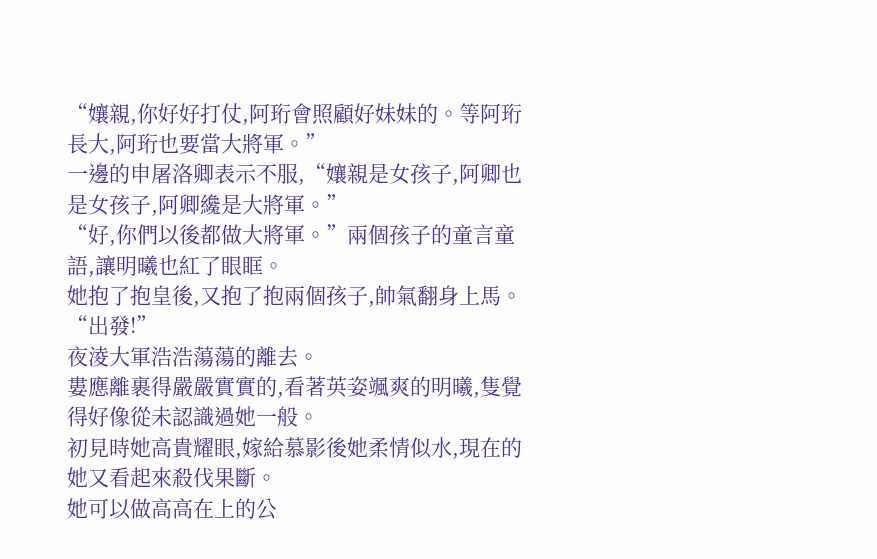“孃親,你好好打仗,阿珩會照顧好妹妹的。等阿珩長大,阿珩也要當大將軍。”
一邊的申屠洛卿表示不服,“孃親是女孩子,阿卿也是女孩子,阿卿纔是大將軍。”
“好,你們以後都做大將軍。”兩個孩子的童言童語,讓明曦也紅了眼眶。
她抱了抱皇後,又抱了抱兩個孩子,帥氣翻身上馬。
“出發!”
夜淩大軍浩浩蕩蕩的離去。
婁應離裹得嚴嚴實實的,看著英姿颯爽的明曦,隻覺得好像從未認識過她一般。
初見時她高貴耀眼,嫁給慕影後她柔情似水,現在的她又看起來殺伐果斷。
她可以做高高在上的公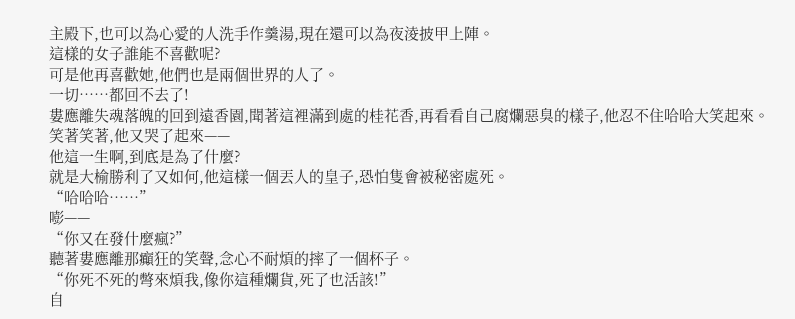主殿下,也可以為心愛的人洗手作羹湯,現在還可以為夜淩披甲上陣。
這樣的女子誰能不喜歡呢?
可是他再喜歡她,他們也是兩個世界的人了。
一切……都回不去了!
婁應離失魂落魄的回到遠香園,聞著這裡滿到處的桂花香,再看看自己腐爛惡臭的樣子,他忍不住哈哈大笑起來。
笑著笑著,他又哭了起來——
他這一生啊,到底是為了什麼?
就是大榆勝利了又如何,他這樣一個丟人的皇子,恐怕隻會被秘密處死。
“哈哈哈……”
嘭——
“你又在發什麼瘋?”
聽著婁應離那癲狂的笑聲,念心不耐煩的摔了一個杯子。
“你死不死的彆來煩我,像你這種爛貨,死了也活該!”
自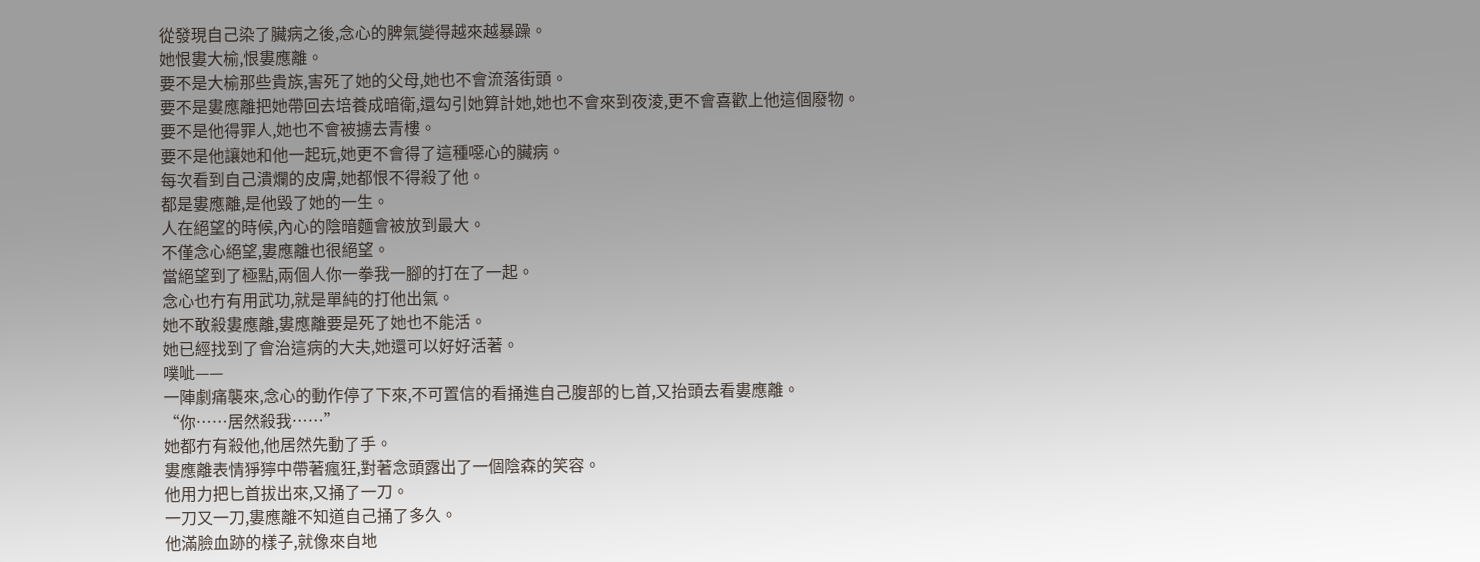從發現自己染了臟病之後,念心的脾氣變得越來越暴躁。
她恨婁大榆,恨婁應離。
要不是大榆那些貴族,害死了她的父母,她也不會流落街頭。
要不是婁應離把她帶回去培養成暗衛,還勾引她算計她,她也不會來到夜淩,更不會喜歡上他這個廢物。
要不是他得罪人,她也不會被擄去青樓。
要不是他讓她和他一起玩,她更不會得了這種噁心的臟病。
每次看到自己潰爛的皮膚,她都恨不得殺了他。
都是婁應離,是他毀了她的一生。
人在絕望的時候,內心的陰暗麵會被放到最大。
不僅念心絕望,婁應離也很絕望。
當絕望到了極點,兩個人你一拳我一腳的打在了一起。
念心也冇有用武功,就是單純的打他出氣。
她不敢殺婁應離,婁應離要是死了她也不能活。
她已經找到了會治這病的大夫,她還可以好好活著。
噗呲——
一陣劇痛襲來,念心的動作停了下來,不可置信的看捅進自己腹部的匕首,又抬頭去看婁應離。
“你……居然殺我……”
她都冇有殺他,他居然先動了手。
婁應離表情猙獰中帶著瘋狂,對著念頭露出了一個陰森的笑容。
他用力把匕首拔出來,又捅了一刀。
一刀又一刀,婁應離不知道自己捅了多久。
他滿臉血跡的樣子,就像來自地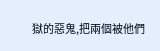獄的惡鬼,把兩個被他們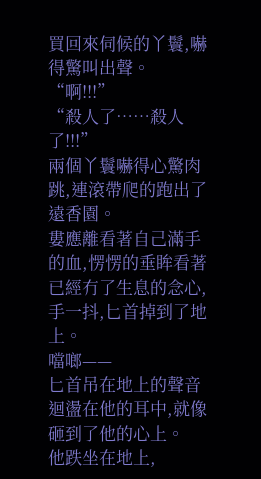買回來伺候的丫鬟,嚇得驚叫出聲。
“啊!!!”
“殺人了……殺人了!!!”
兩個丫鬟嚇得心驚肉跳,連滾帶爬的跑出了遠香園。
婁應離看著自己滿手的血,愣愣的垂眸看著已經冇了生息的念心,手一抖,匕首掉到了地上。
噹啷——
匕首吊在地上的聲音迴盪在他的耳中,就像砸到了他的心上。
他跌坐在地上,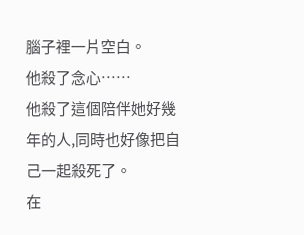腦子裡一片空白。
他殺了念心……
他殺了這個陪伴她好幾年的人,同時也好像把自己一起殺死了。
在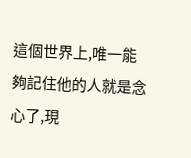這個世界上,唯一能夠記住他的人就是念心了,現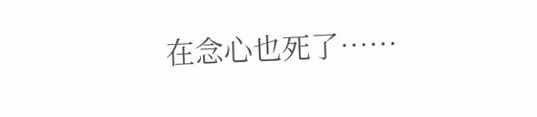在念心也死了……